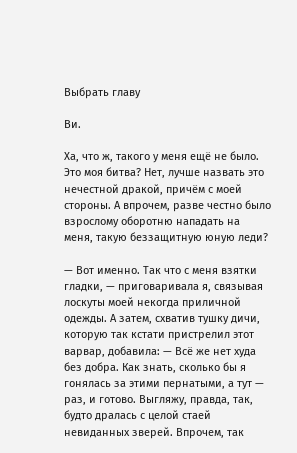Выбрать главу

Ви.

Ха, что ж, такого у меня ещё не было. Это моя битва? Нет, лучше назвать это нечестной дракой, причём с моей стороны. А впрочем, разве честно было взрослому оборотню нападать на меня, такую беззащитную юную леди?

— Вот именно. Так что с меня взятки гладки, — приговаривала я, связывая лоскуты моей некогда приличной одежды. А затем, схватив тушку дичи, которую так кстати пристрелил этот варвар, добавила: — Всё же нет худа без добра. Как знать, сколько бы я гонялась за этими пернатыми, а тут — раз, и готово. Выгляжу, правда, так, будто дралась с целой стаей невиданных зверей. Впрочем, так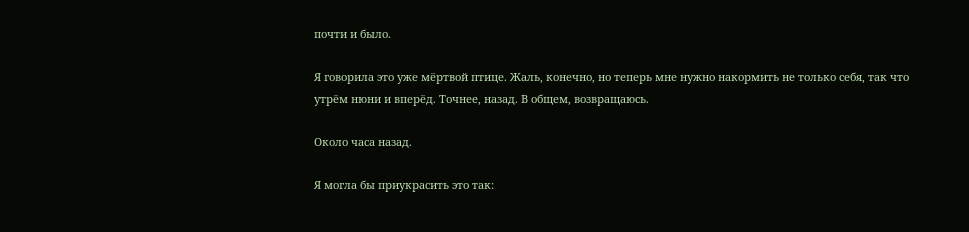почти и было.

Я говорила это уже мёртвой птице. Жаль, конечно, но теперь мне нужно накормить не только себя, так что утрём нюни и вперёд. Точнее, назад. В общем, возвращаюсь.

Около часа назад.

Я могла бы приукрасить это так: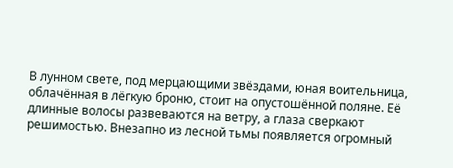В лунном свете, под мерцающими звёздами, юная воительница, облачённая в лёгкую броню, стоит на опустошённой поляне. Её длинные волосы развеваются на ветру, а глаза сверкают решимостью. Внезапно из лесной тьмы появляется огромный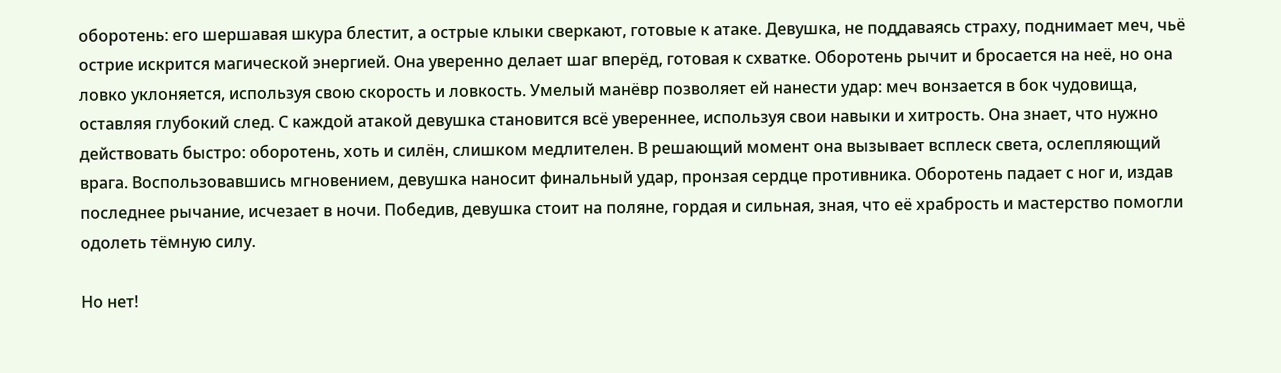оборотень: его шершавая шкура блестит, а острые клыки сверкают, готовые к атаке. Девушка, не поддаваясь страху, поднимает меч, чьё острие искрится магической энергией. Она уверенно делает шаг вперёд, готовая к схватке. Оборотень рычит и бросается на неё, но она ловко уклоняется, используя свою скорость и ловкость. Умелый манёвр позволяет ей нанести удар: меч вонзается в бок чудовища, оставляя глубокий след. С каждой атакой девушка становится всё увереннее, используя свои навыки и хитрость. Она знает, что нужно действовать быстро: оборотень, хоть и силён, слишком медлителен. В решающий момент она вызывает всплеск света, ослепляющий врага. Воспользовавшись мгновением, девушка наносит финальный удар, пронзая сердце противника. Оборотень падает с ног и, издав последнее рычание, исчезает в ночи. Победив, девушка стоит на поляне, гордая и сильная, зная, что её храбрость и мастерство помогли одолеть тёмную силу.

Но нет!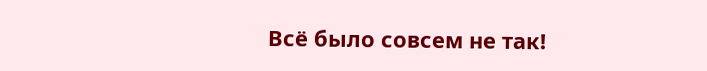Всё было совсем не так!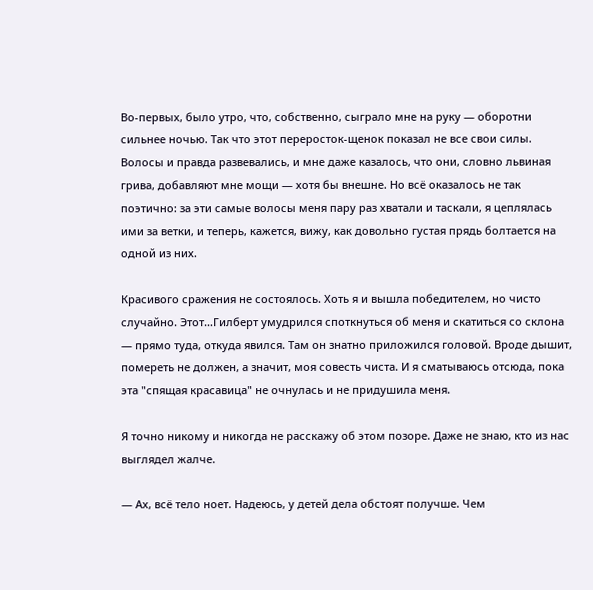Во-первых, было утро, что, собственно, сыграло мне на руку — оборотни сильнее ночью. Так что этот переросток-щенок показал не все свои силы. Волосы и правда развевались, и мне даже казалось, что они, словно львиная грива, добавляют мне мощи — хотя бы внешне. Но всё оказалось не так поэтично: за эти самые волосы меня пару раз хватали и таскали, я цеплялась ими за ветки, и теперь, кажется, вижу, как довольно густая прядь болтается на одной из них.

Красивого сражения не состоялось. Хоть я и вышла победителем, но чисто случайно. Этот…Гилберт умудрился споткнуться об меня и скатиться со склона — прямо туда, откуда явился. Там он знатно приложился головой. Вроде дышит, помереть не должен, а значит, моя совесть чиста. И я сматываюсь отсюда, пока эта "спящая красавица" не очнулась и не придушила меня.

Я точно никому и никогда не расскажу об этом позоре. Даже не знаю, кто из нас выглядел жалче.

— Ах, всё тело ноет. Надеюсь, у детей дела обстоят получше. Чем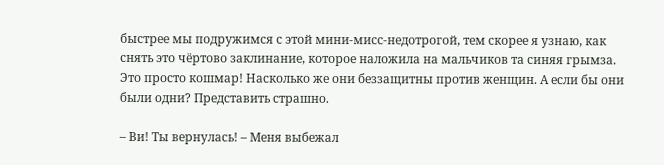быстрее мы подружимся с этой мини-мисс-недотрогой, тем скорее я узнаю, как снять это чёртово заклинание, которое наложила на мальчиков та синяя грымза. Это просто кошмар! Насколько же они беззащитны против женщин. А если бы они были одни? Представить страшно.

– Ви! Ты вернулась! – Меня выбежал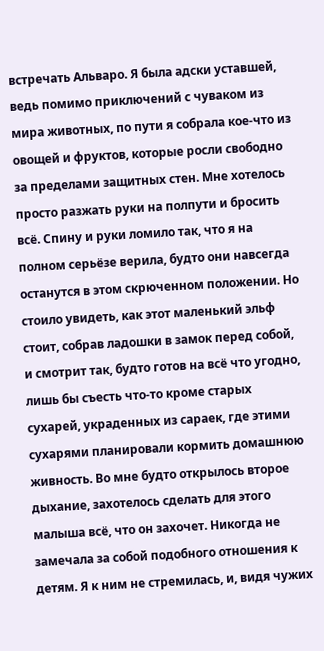встречать Альваро. Я была адски уставшей, ведь помимо приключений с чуваком из мира животных, по пути я собрала кое-что из овощей и фруктов, которые росли свободно за пределами защитных стен. Мне хотелось просто разжать руки на полпути и бросить всё. Спину и руки ломило так, что я на полном серьёзе верила, будто они навсегда останутся в этом скрюченном положении. Но стоило увидеть, как этот маленький эльф стоит, собрав ладошки в замок перед собой, и смотрит так, будто готов на всё что угодно, лишь бы съесть что-то кроме старых сухарей, украденных из сараек, где этими сухарями планировали кормить домашнюю живность. Во мне будто открылось второе дыхание, захотелось сделать для этого малыша всё, что он захочет. Никогда не замечала за собой подобного отношения к детям. Я к ним не стремилась, и, видя чужих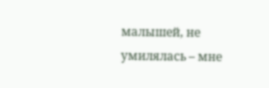малышей, не умилялась – мне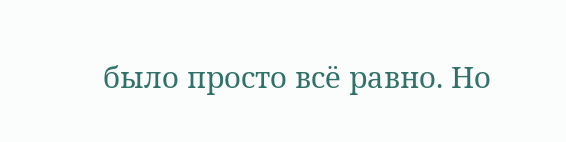было просто всё равно. Но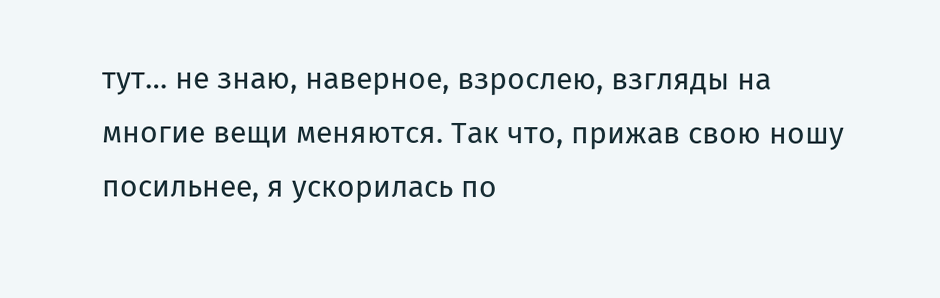тут… не знаю, наверное, взрослею, взгляды на многие вещи меняются. Так что, прижав свою ношу посильнее, я ускорилась по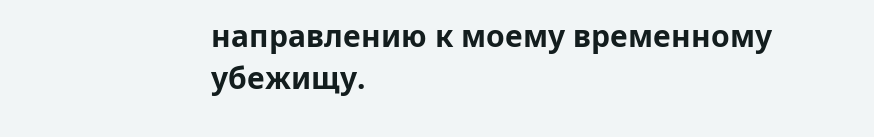направлению к моему временному убежищу.